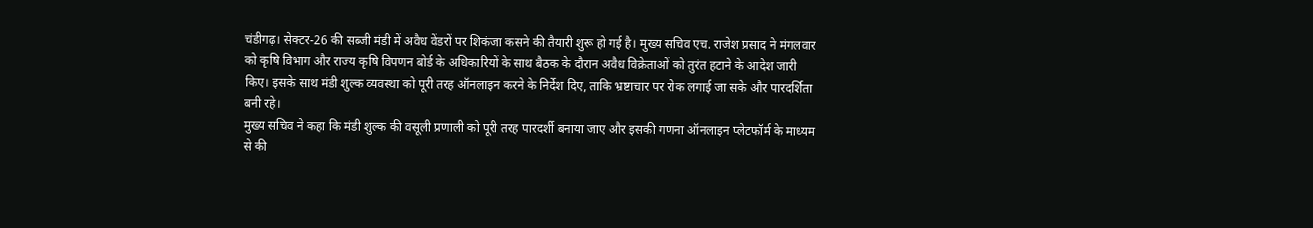चंडीगढ़। सेक्टर-26 की सब्जी मंडी में अवैध वेंडरों पर शिकंजा कसने की तैयारी शुरू हो गई है। मुख्य सचिव एच. राजेश प्रसाद ने मंगलवार को कृषि विभाग और राज्य कृषि विपणन बोर्ड के अधिकारियों के साथ बैठक के दौरान अवैध विक्रेताओं को तुरंत हटाने के आदेश जारी किए। इसके साथ मंडी शुल्क व्यवस्था को पूरी तरह ऑनलाइन करने के निर्देश दिए, ताकि भ्रष्टाचार पर रोक लगाई जा सके और पारदर्शिता बनी रहे।
मुख्य सचिव ने कहा कि मंडी शुल्क की वसूली प्रणाली को पूरी तरह पारदर्शी बनाया जाए और इसकी गणना ऑनलाइन प्लेटफॉर्म के माध्यम से की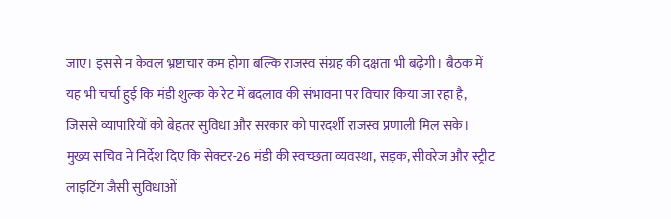जाए। इससे न केवल भ्रष्टाचार कम होगा बल्कि राजस्व संग्रह की दक्षता भी बढ़ेगी। बैठक में यह भी चर्चा हुई कि मंडी शुल्क के रेट में बदलाव की संभावना पर विचार किया जा रहा है, जिससे व्यापारियों को बेहतर सुविधा और सरकार को पारदर्शी राजस्व प्रणाली मिल सके।
मुख्य सचिव ने निर्देश दिए कि सेक्टर-26 मंडी की स्वच्छता व्यवस्था, सड़क, सीवरेज और स्ट्रीट लाइटिंग जैसी सुविधाओं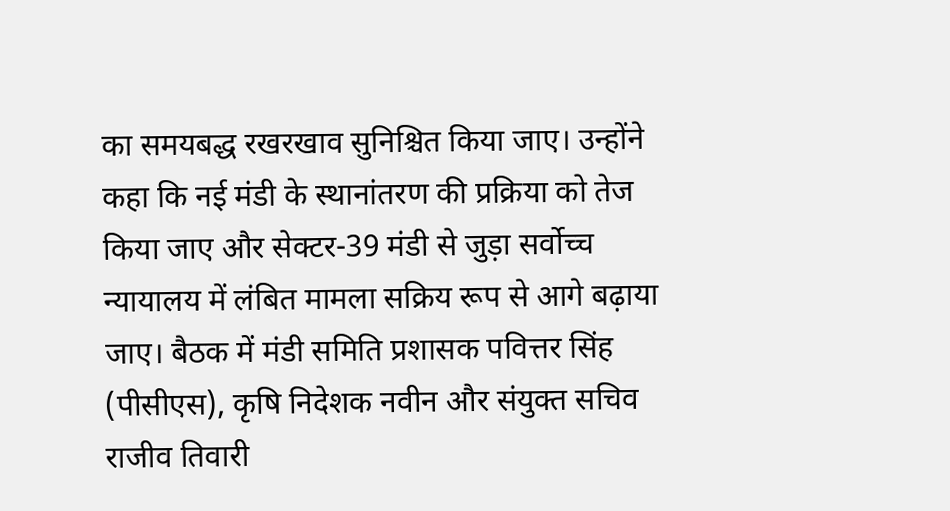का समयबद्ध रखरखाव सुनिश्चित किया जाए। उन्होंने कहा कि नई मंडी के स्थानांतरण की प्रक्रिया को तेज किया जाए और सेक्टर-39 मंडी से जुड़ा सर्वोच्च न्यायालय में लंबित मामला सक्रिय रूप से आगे बढ़ाया जाए। बैठक में मंडी समिति प्रशासक पवित्तर सिंह (पीसीएस), कृषि निदेशक नवीन और संयुक्त सचिव राजीव तिवारी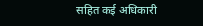सहित कई अधिकारी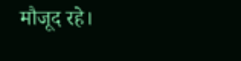मौजूद रहे।